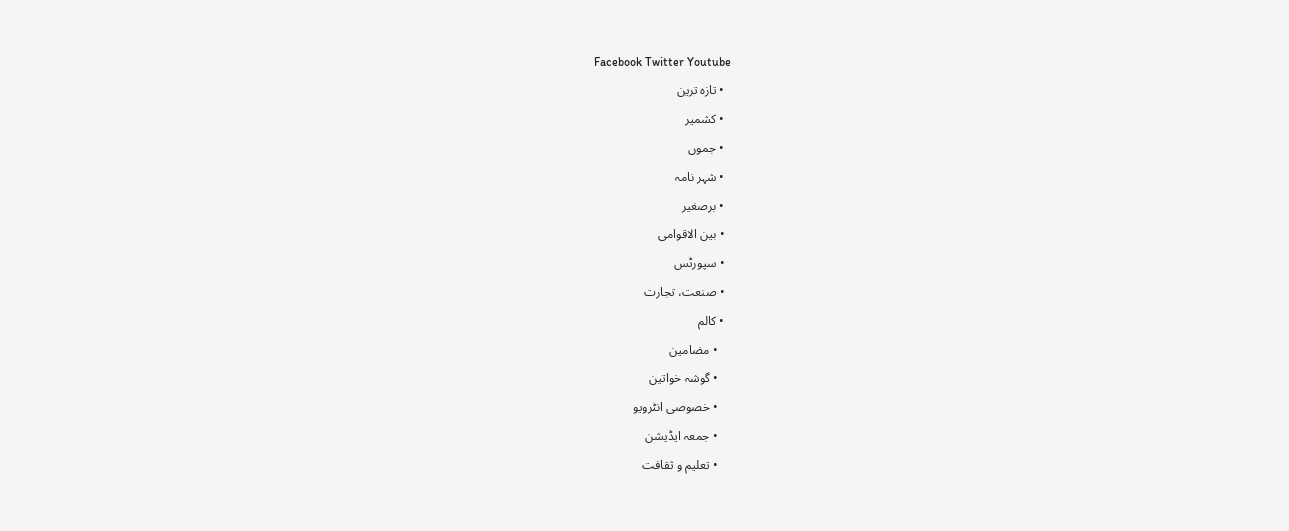Facebook Twitter Youtube
  • تازہ ترین
  • کشمیر
  • جموں
  • شہر نامہ
  • برصغیر
  • بین الاقوامی
  • سپورٹس
  • صنعت، تجارت
  • کالم
    • مضامین
    • گوشہ خواتین
    • خصوصی انٹرویو
    • جمعہ ایڈیشن
    • تعلیم و ثقافت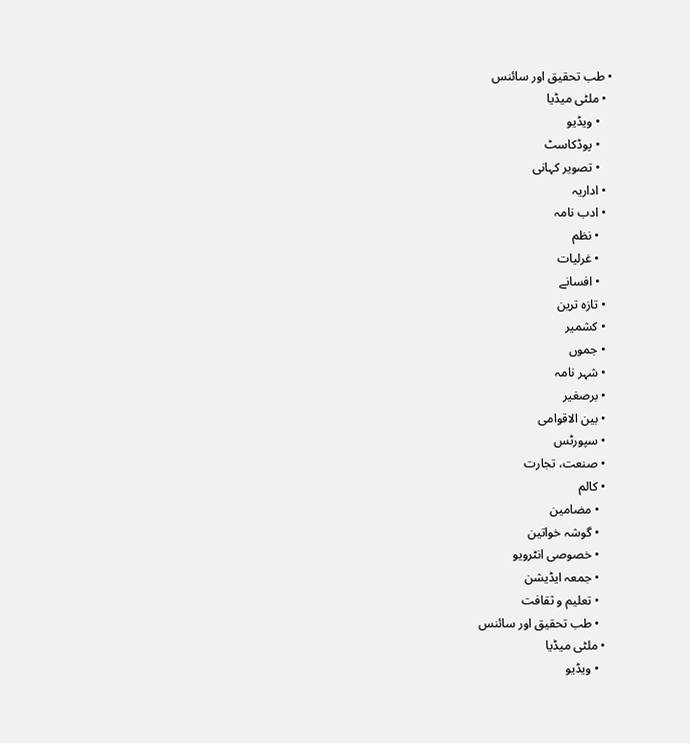• طب تحقیق اور سائنس
  • ملٹی میڈیا
    • ویڈیو
    • پوڈکاسٹ
    • تصویر کہانی
  • اداریہ
  • ادب نامہ
    • نظم
    • غرلیات
    • افسانے
  • تازہ ترین
  • کشمیر
  • جموں
  • شہر نامہ
  • برصغیر
  • بین الاقوامی
  • سپورٹس
  • صنعت، تجارت
  • کالم
    • مضامین
    • گوشہ خواتین
    • خصوصی انٹرویو
    • جمعہ ایڈیشن
    • تعلیم و ثقافت
    • طب تحقیق اور سائنس
  • ملٹی میڈیا
    • ویڈیو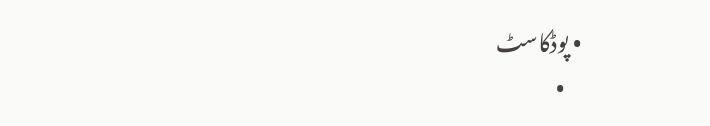• پوڈکاسٹ
    •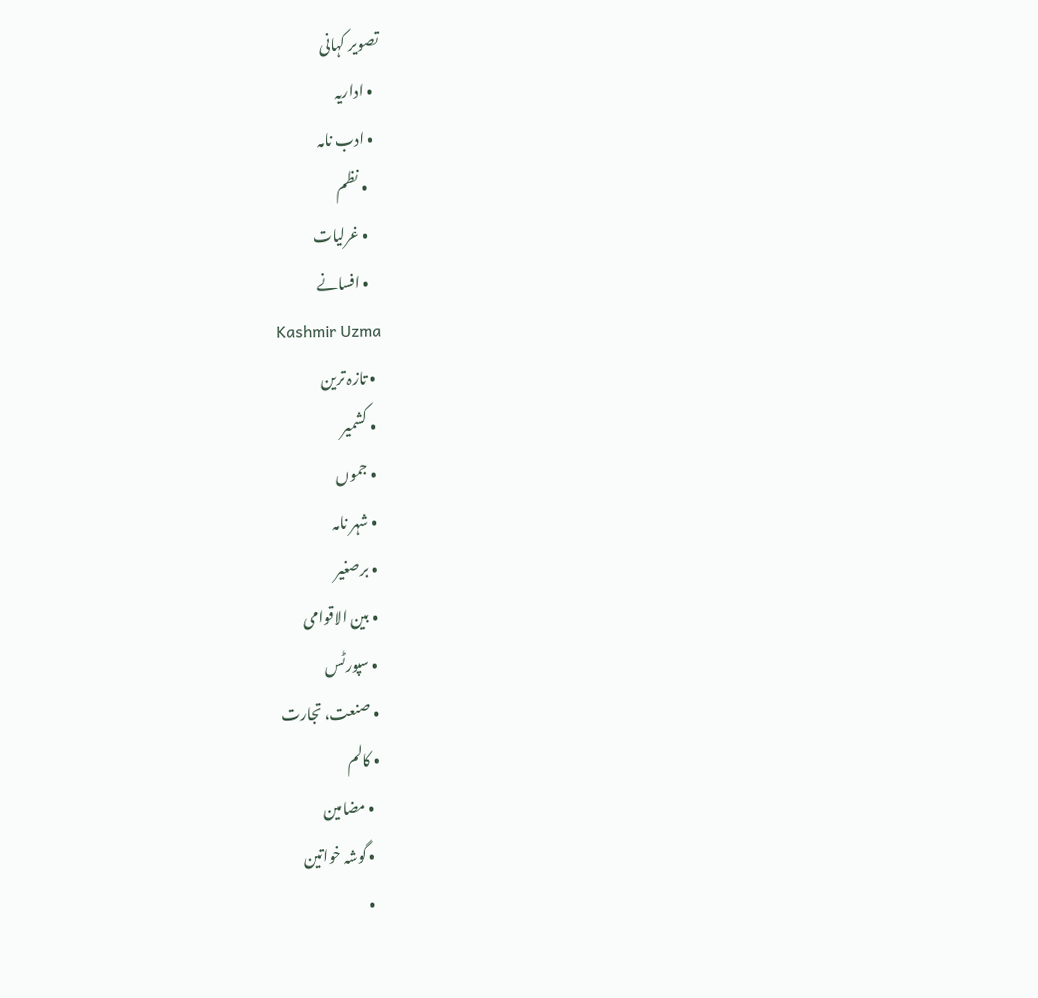تصویر کہانی
  • اداریہ
  • ادب نامہ
    • نظم
    • غرلیات
    • افسانے
Kashmir Uzma
  • تازہ ترین
  • کشمیر
  • جموں
  • شہر نامہ
  • برصغیر
  • بین الاقوامی
  • سپورٹس
  • صنعت، تجارت
  • کالم
    • مضامین
    • گوشہ خواتین
    •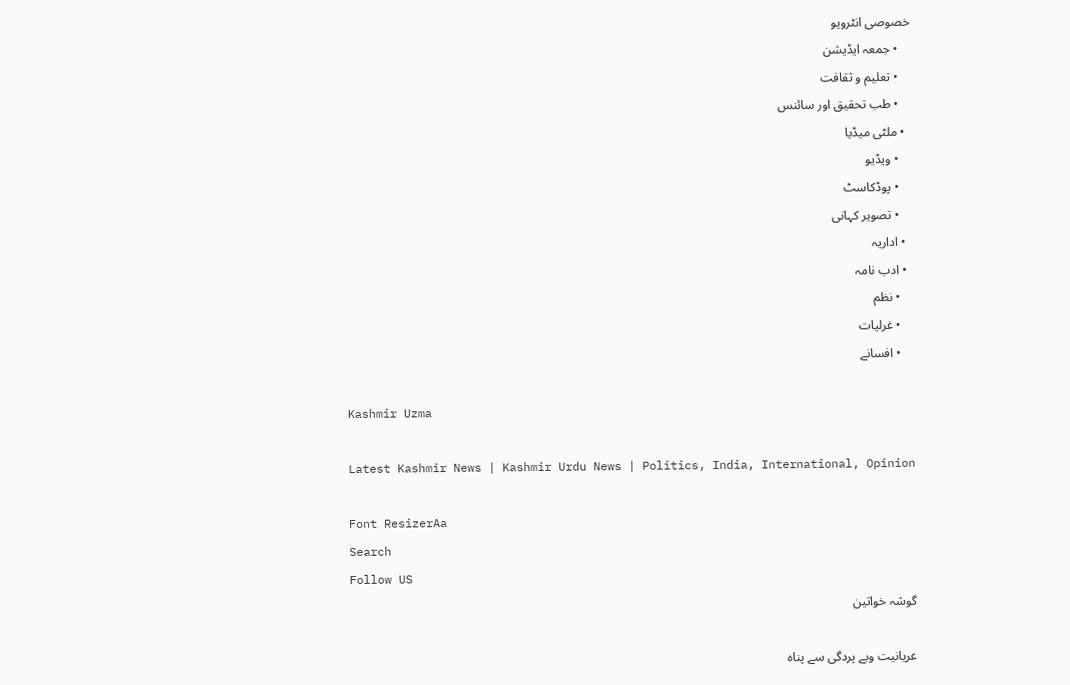خصوصی انٹرویو
    • جمعہ ایڈیشن
    • تعلیم و ثقافت
    • طب تحقیق اور سائنس
  • ملٹی میڈیا
    • ویڈیو
    • پوڈکاسٹ
    • تصویر کہانی
  • اداریہ
  • ادب نامہ
    • نظم
    • غرلیات
    • افسانے

Kashmir Uzma

Latest Kashmir News | Kashmir Urdu News | Politics, India, International, Opinion

Font ResizerAa
Search
Follow US
گوشہ خواتین

عریانیت وبے پردگی سے پناہ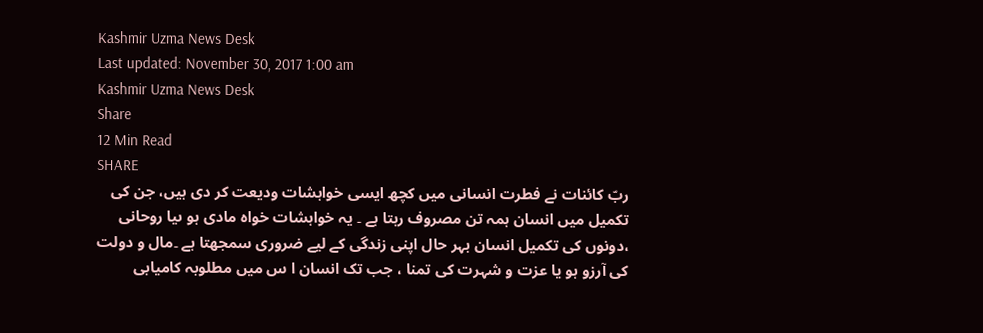Kashmir Uzma News Desk
Last updated: November 30, 2017 1:00 am
Kashmir Uzma News Desk
Share
12 Min Read
SHARE
ربّ کائنات نے فطرت انسانی میں کچھ ایسی خواہشات ودیعت کر دی ہیں، جن کی تکمیل میں انسان ہمہ تن مصروف رہتا ہے ۔ یہ خواہشات خواہ مادی ہو ںیا روحانی ،دونوں کی تکمیل انسان بہر حال اپنی زندگی کے لیے ضروری سمجھتا ہے ۔مال و دولت کی آرزو ہو یا عزت و شہرت کی تمنا ، جب تک انسان ا س میں مطلوبہ کامیابی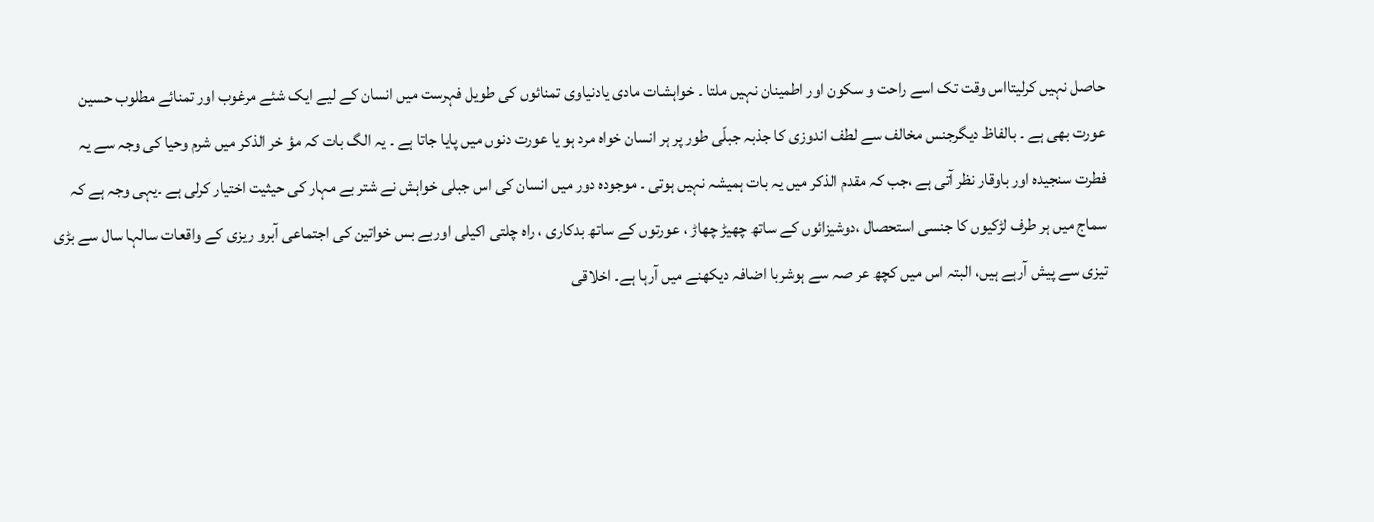حاصل نہیں کرلیتااس وقت تک اسے راحت و سکون اور اطمینان نہیں ملتا ۔ خواہشات مادی یادنیاوی تمنائوں کی طویل فہرست میں انسان کے لیے ایک شئے مرغوب اور تمنائے مطلوب حسین عورت بھی ہے ۔ بالفاظ دیگرجنس مخالف سے لطف اندوزی کا جذبہ جبلّی طور پر ہر انسان خواہ مرد ہو یا عورت دنوں میں پایا جاتا ہے ۔ یہ الگ بات کہ مؤ خر الذکر میں شرم وحیا کی وجہ سے یہ فطرت سنجیدہ اور باوقار نظر آتی ہے ،جب کہ مقدم الذکر میں یہ بات ہمیشہ نہیں ہوتی ۔ موجودہ دور میں انسان کی اس جبلی خواہش نے شتر بے مہار کی حیثیت اختیار کرلی ہے ۔یہی وجہ ہے کہ سماج میں ہر طرف لڑکیوں کا جنسی استحصال ،دوشیزائوں کے ساتھ چھیڑ چھاڑ ، عورتوں کے ساتھ بدکاری ، راہ چلتی اکیلی اوربے بس خواتین کی اجتماعی آبرو ریزی کے واقعات سالہا سال سے بڑی تیزی سے پیش آرہے ہیں، البتہ اس میں کچھ عر صہ سے ہوشربا اضافہ دیکھنے میں آرہا ہے۔ اخلاقی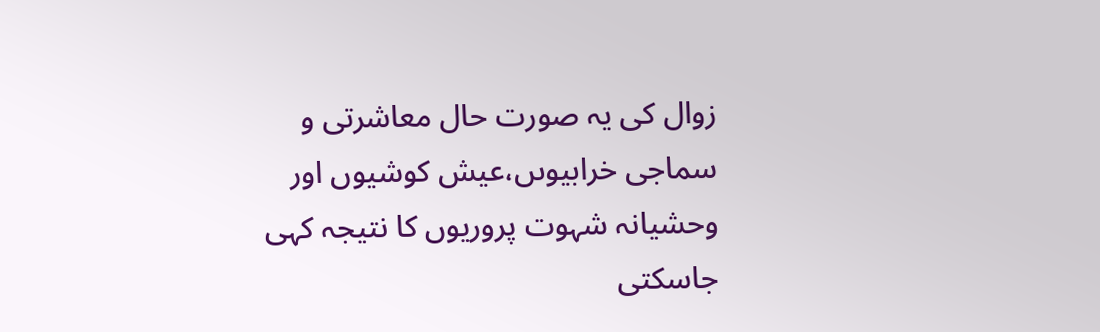زوال کی یہ صورت حال معاشرتی و سماجی خرابیوںں،عیش کوشیوں اور وحشیانہ شہوت پروریوں کا نتیجہ کہی جاسکتی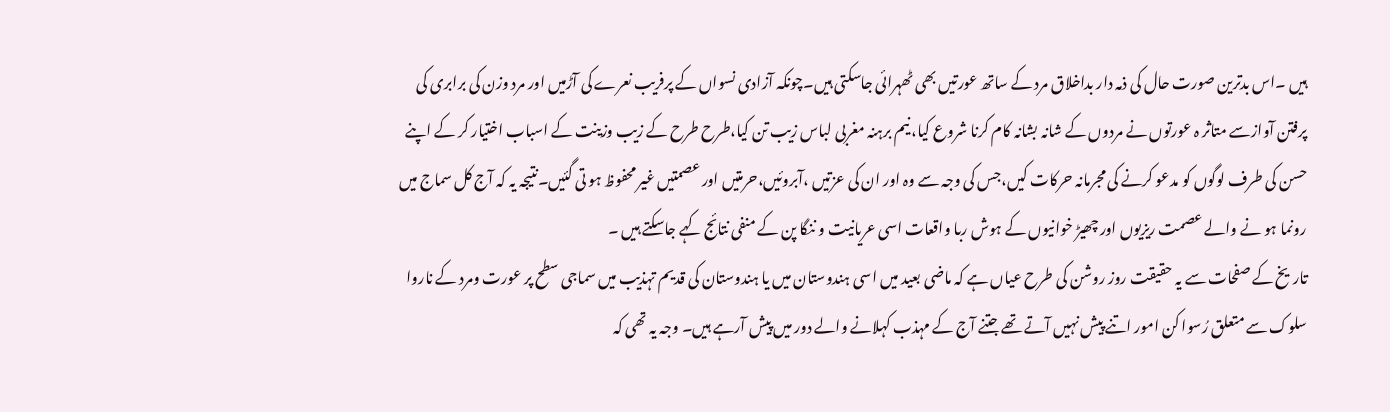ہیں ۔اس بدترین صورت حال کی ذمہ دار بداخلاق مرد کے ساتھ عورتیں بھی ٹھہرائی جاسکتی ہیں۔چونکہ آزادی نسواں کے پرفریب نعرے کی آڑمیں اور مرد وزن کی برابری کی پرفتن آوازسے متاثر ہ عورتوں نے مردوں کے شانہ بشانہ کام کرنا شروع کیا، نیم برہنہ مغربی لباس زیب تن کیا،طرح طرح کے زیب وزینت کے اسباب اختیار کر کے اپنے حسن کی طرف لوگوں کو مدعو کرنے کی مجرمانہ حرکات کیں،جس کی وجہ سے وہ اور ان کی عزتیں ،آبروئیں،حرمتیں اور عصمتیں غیر محفوظ ہو تی گئیں۔نتیجہ یہ کہ آج کل سماج میں رونما ہو نے والے عصمت ریزیوں اور چھیڑ خوانیوں کے ہوش ربا واقعات اسی عریانیت و ننگا پن کے منفی نتائج کہے جاسکتے ہیں ۔
تاریخ کے صفحات سے یہ حقیقت روز روشن کی طرح عیاں ہے کہ ماضی بعید میں اسی ہندوستان میں یا ہندوستان کی قدیم تہذیب میں سماجی سطح پر عورت ومرد کے ناروا سلوک سے متعلق رُسوا کن امور اتنے پیش نہیں آتے تھے جتنے آج کے مہذب کہلانے والے دور میں پیش آرہے ہیں۔ وجہ یہ تھی کہ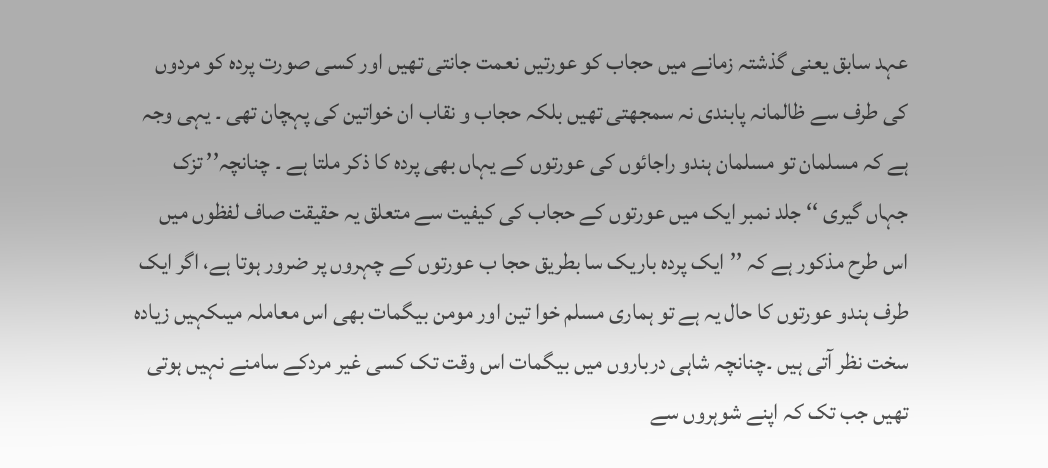عہد سابق یعنی گذشتہ زمانے میں حجاب کو عورتیں نعمت جانتی تھیں اور کسی صورت پردہ کو مردوں کی طرف سے ظالمانہ پابندی نہ سمجھتی تھیں بلکہ حجاب و نقاب ان خواتین کی پہچان تھی ۔ یہی وجہ ہے کہ مسلمان تو مسلمان ہندو راجائوں کی عورتوں کے یہاں بھی پردہ کا ذکر ملتا ہے ۔ چنانچہ’’ تزک جہاں گیری ‘‘ جلد نمبر ایک میں عورتوں کے حجاب کی کیفیت سے متعلق یہ حقیقت صاف لفظوں میں اس طرح مذکور ہے کہ ’’ایک پردہ باریک سا بطریق حجا ب عورتوں کے چہروں پر ضرور ہوتا ہے، اگر ایک طرف ہندو عورتوں کا حال یہ ہے تو ہماری مسلم خوا تین اور مومن بیگمات بھی اس معاملہ میںکہیں زیادہ سخت نظر آتی ہیں ۔چنانچہ شاہی درباروں میں بیگمات اس وقت تک کسی غیر مردکے سامنے نہیں ہوتی تھیں جب تک کہ اپنے شوہروں سے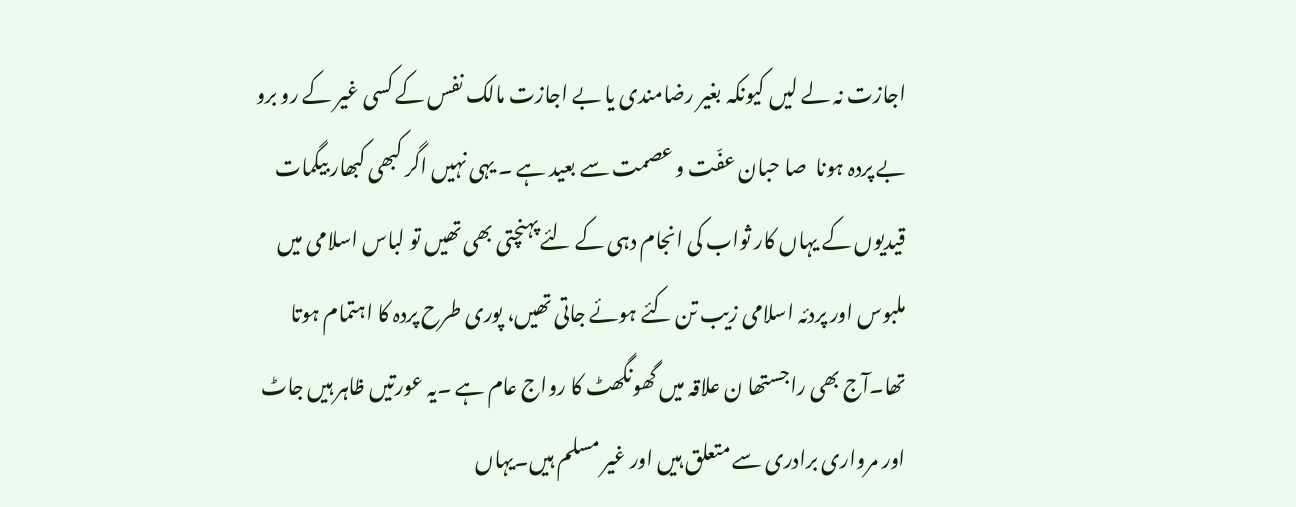اجازت نہ لے لیں کیونکہ بغیر رضامندی یا بے اجازت مالک نفس کے کسی غیر کے رو برو بے پردہ ہونا  صا حبان عفّت و عصمت سے بعید ہے ۔ یہی نہیں اگر کبھی کبھار بیگمات قیدیوں کے یہاں کار ثواب کی انجام دہی کے لئے پہنچتی بھی تھیں تو لباس اسلامی میں ملبوس اور پردئہ اسلامی زیب تن کئے ہوئے جاتی تھیں، پوری طرح پردہ کا اہتمام ہوتا تھا۔آج بھی راجستھا ن علاقہ میں گھونگھٹ کا رواج عام ہے ۔یہ عورتیں ظاہر ہیں جاٹ اور مرواری برادری سے متعلق ہیں اور غیر مسلم ہیں۔یہاں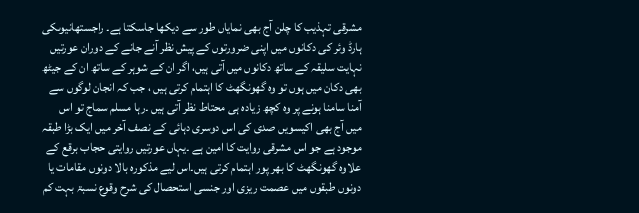مشرقی تہذیب کا چلن آج بھی نمایاں طور سے دیکھا جاسکتا ہے۔ راجستھانیوںکی ہارڈ وئر کی دکانوں میں اپنی ضرورتوں کے پیش نظر آنے جانے کے دوران عورتیں نہایت سلیقہ کے ساتھ دکانوں میں آتی ہیں، اگر ان کے شوہر کے ساتھ ان کے جیٹھ بھی دکان میں ہوں تو وہ گھونگھٹ کا اہتمام کرتی ہیں ، جب کہ انجان لوگوں سے آمنا سامنا ہونے پر وہ کچھ زیادہ ہی محتاط نظر آتی ہیں ۔رہا مسلم سماج تو اس میں آج بھی اکیسویں صدی کی اس دوسری دہائی کے نصف آخر میں ایک بڑا طبقہ موجود ہے جو اس مشرقی روایت کا امین ہے ۔یہاں عورتیں روایتی حجاب برقع کے علاوہ گھونگھٹ کا بھر پور اہتمام کرتی ہیں۔اس لیے مذکورہ بالا دونوں مقامات یا دونوں طبقوں میں عصمت ریزی اور جنسی استحصال کی شرح وقوع نسبۃ بہت کم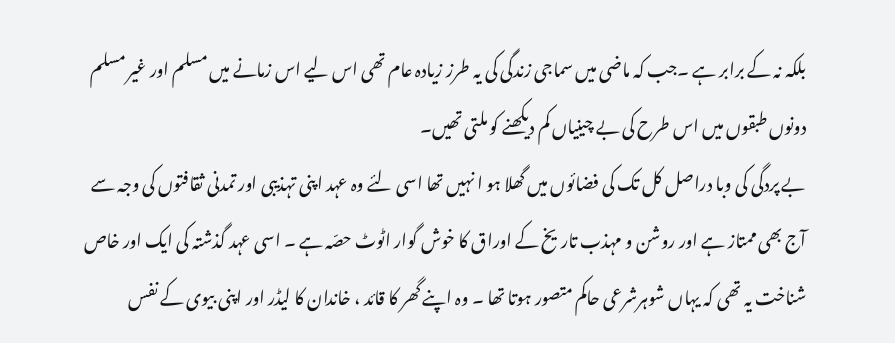بلکہ نہ کے برابر ہے ۔جب کہ ماضی میں سماجی زندگی کی یہ طرز زیادہ عام تھی اس لیے اس زمانے میں مسلم اور غیر مسلم دونوں طبقوں میں اس طرح کی بے چینیاں کم دیکھنے کو ملتی تھیں۔
بے پردگی کی وبا دراصل کل تک کی فضائوں میں گھلا ہو ا نہیں تھا اسی لئے وہ عہد اپنی تہذیبی اور تمدنی ثقافتوں کی وجہ سے آج بھی ممتاز ہے اور روشن و مہذب تاریخ کے اوراق کا خوش گوار اٹوٹ حصّہ ہے ۔ اسی عہد گذشتہ کی ایک اور خاص شناخت یہ تھی کہ یہاں شوہرشرعی حاکم متصور ہوتا تھا ۔ وہ اپنے گھر کا قائد ، خاندان کا لیڈر اور اپنی بیوی کے نفس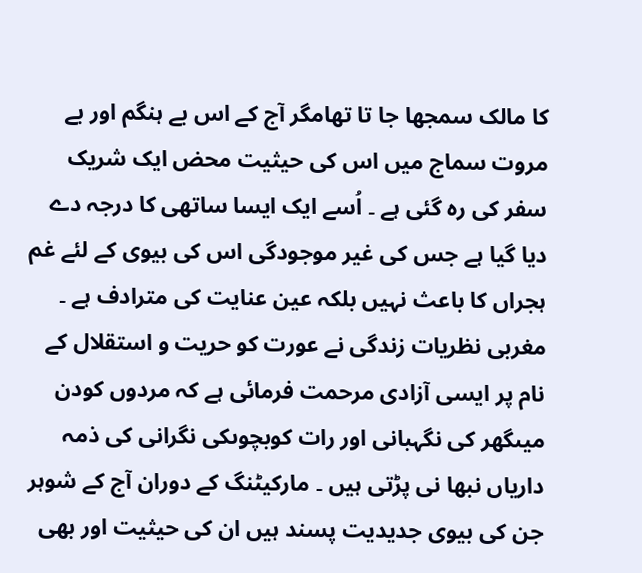کا مالک سمجھا جا تا تھامگر آج کے اس بے ہنگم اور بے مروت سماج میں اس کی حیثیت محض ایک شریک سفر کی رہ گئی ہے ۔ اُسے ایک ایسا ساتھی کا درجہ دے دیا گیا ہے جس کی غیر موجودگی اس کی بیوی کے لئے غم ہجراں کا باعث نہیں بلکہ عین عنایت کی مترادف ہے ۔ مغربی نظریات زندگی نے عورت کو حریت و استقلال کے نام پر ایسی آزادی مرحمت فرمائی ہے کہ مردوں کودن میںگھر کی نگہبانی اور رات کوبچوںکی نگرانی کی ذمہ داریاں نبھا نی پڑتی ہیں ۔ مارکیٹنگ کے دوران آج کے شوہر جن کی بیوی جدیدیت پسند ہیں ان کی حیثیت اور بھی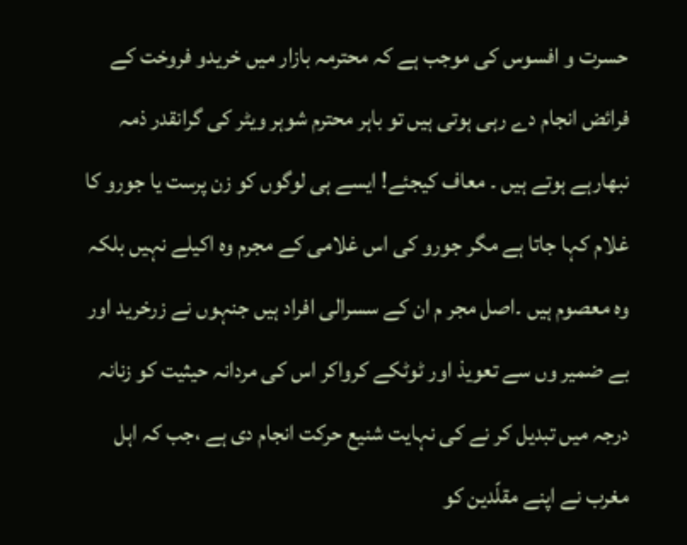حسرت و افسوس کی موجب ہے کہ محترمہ بازار میں خریدو فروخت کے فرائض انجام دے رہی ہوتی ہیں تو باہر محترم شوہر ویٹر کی گرانقدر ذمہ نبھارہے ہوتے ہیں ۔ معاف کیجئے! ایسے ہی لوگوں کو زن پرست یا جورو کا غلام کہا جاتا ہے مگر جورو کی اس غلامی کے مجرم وہ اکیلے نہیں بلکہ وہ معصوم ہیں ۔اصل مجر م ان کے سسرالی افراد ہیں جنہوں نے زرخرید اور بے ضمیر وں سے تعویذ اور ٹوٹکے کرواکر اس کی مردانہ حیثیت کو زنانہ درجہ میں تبدیل کر نے کی نہایت شنیع حرکت انجام دی ہے ،جب کہ اہل مغرب نے اپنے مقلّدین کو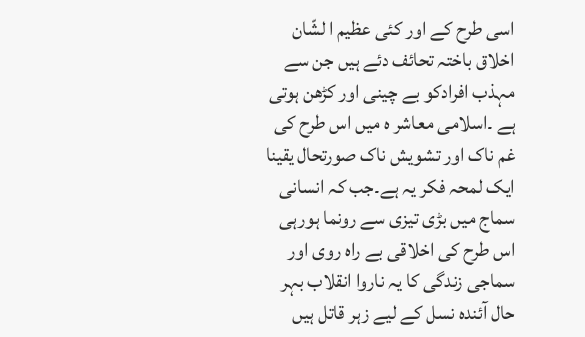اسی طرح کے اور کئی عظیم ا لشّان اخلاق باختہ تحائف دئے ہیں جن سے مہذب افرادکو بے چینی اور کڑھن ہوتی ہے ۔اسلامی معاشر ہ میں اس طرح کی غم ناک اور تشویش ناک صورتحال یقینا ایک لمحہ فکر یہ ہے۔جب کہ انسانی سماج میں بڑی تیزی سے رونما ہورہی اس طرح کی اخلاقی بے راہ روی اور سماجی زندگی کا یہ ناروا انقلاب بہر حال آئندہ نسل کے لیے زہر قاتل ہیں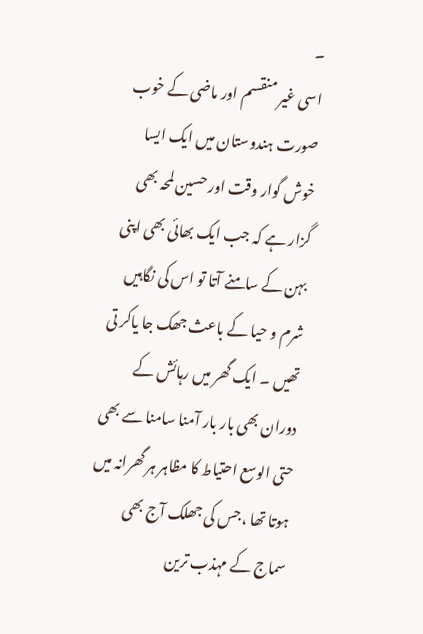۔
اسی غیر منقسم اور ماضی کے خوب صورت ہندوستان میں ایک ایسا خوش گوار وقت اور حسین لمحہ بھی گزار ہے کہ جب ایک بھائی بھی اپنی بہن کے سامنے آتا تو اس کی نگاہیں شرم و حیا کے باعث جھک جا یاکر تی تھیں ۔ ایک گھر میں رہائش کے دوران بھی بار بار آمنا سامنا سے بھی حتی الوسع احتیاط کا مظاہر ہر گھرانہ میں ہوتا تھا ،جس کی جھلک آج بھی سماج کے مہذب ترین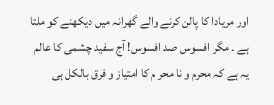اور مریادا کا پالن کرنے والے گھرانہ میں دیکھنے کو ملتا ہے ۔ مگر افسوس صد افسوس! آج سفید چشمی کا عالم یہ ہے کہ محرم و نا محر م کا امتیاز و فرق بالکل ہی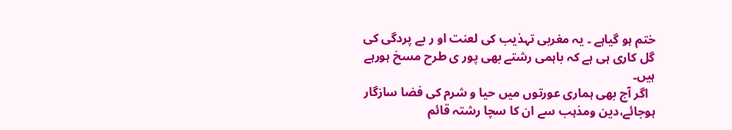ختم ہو گیاہے ۔ یہ مغربی تہذیب کی لعنت او ر بے پردگی کی گل کاری ہی ہے کہ باہمی رشتے بھی پور ی طرح مسخ ہورہے ہیں۔
  اگر آج بھی ہماری عورتوں میں حیا و شرم کی فضا سازگار ہوجائے،دین ومذہب سے ان کا سچا رشتہ قائم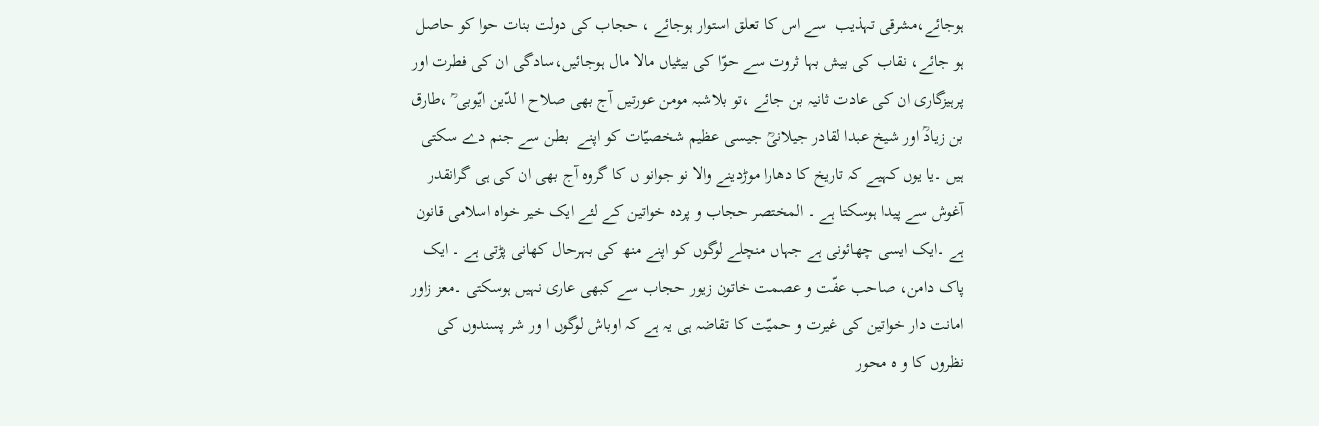ہوجائے،مشرقی تہذیب  سے اس کا تعلق استوار ہوجائے ، حجاب کی دولت بنات حوا کو حاصل ہو جائے، نقاب کی بیش بہا ثروت سے حوّا کی بیٹیاں مالا مال ہوجائیں،سادگی ان کی فطرت اور پرہیزگاری ان کی عادت ثانیہ بن جائے ،تو بلاشبہ مومن عورتیں آج بھی صلاح ا لدّین ایّوبی ؒ ،طارق بن زیادؒ اور شیخ عبدا لقادر جیلانیؒ جیسی عظیم شخصیّات کو اپنے  بطن سے جنم دے سکتی ہیں ۔یا یوں کہیے کہ تاریخ کا دھارا موڑدینے والا نو جوانو ں کا گروہ آج بھی ان کی ہی گرانقدر آغوش سے پیدا ہوسکتا ہے ۔ المختصر حجاب و پردہ خواتین کے لئے ایک خیر خواہ اسلامی قانون ہے ۔ایک ایسی چھائونی ہے جہاں منچلے لوگوں کو اپنے منھ کی بہرحال کھانی پڑتی ہے ۔ ایک پاک دامن، صاحب عفّت و عصمت خاتون زیور حجاب سے کبھی عاری نہیں ہوسکتی ۔معز زاور امانت دار خواتین کی غیرت و حمیّت کا تقاضہ ہی یہ ہے کہ اوباش لوگوں ا ور شر پسندوں کی نظروں کا و ہ محور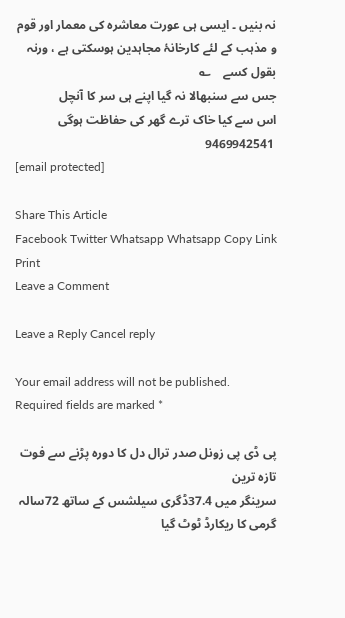نہ بنیں ۔ ایسی ہی عورت معاشرہ کی معمار اور قوم و مذہب کے لئے کارخانۂ مجاہدین ہوسکتی ہے ، ورنہ بقول کسے    ؎
جس سے سنبھالا نہ گیا اپنے ہی سر کا آنچل
اس سے کیا خاک ترے گھر کی حفاظت ہوگی
 9469942541
[email protected]

Share This Article
Facebook Twitter Whatsapp Whatsapp Copy Link Print
Leave a Comment

Leave a Reply Cancel reply

Your email address will not be published. Required fields are marked *

پی ڈی پی زونل صدر ترال دل کا دورہ پڑنے سے فوت
تازہ ترین
سرینگر میں 37.4ڈگری سیلشس کے ساتھ 72سالہ گرمی کا ریکارڈ ٹوٹ گیا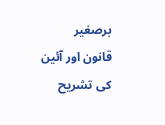برصغیر
قانون اور آئین کی تشریح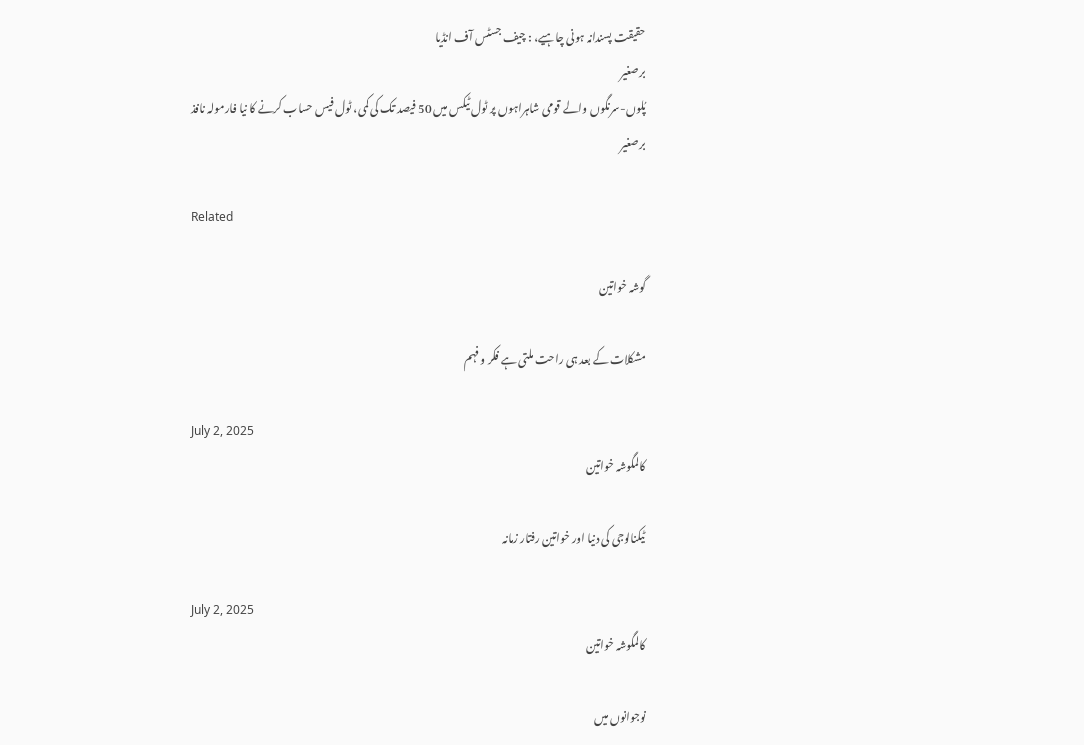حقیقت پسندانہ ہونی چاہیے، : چیف جسٹس آف انڈیا
برصغیر
پُلوں-سرنگوں والے قومی شاہراہوں پر ٹول ٹیکس میں 50 فیصد تک کی کمی، ٹول فیس حساب کرنے کا نیا فارمولہ نافذ
برصغیر

Related

گوشہ خواتین

مشکلات کے بعد ہی راحت ملتی ہے فکر و فہم

July 2, 2025
کالمگوشہ خواتین

ٹیکنالوجی کی دنیا اور خواتین رفتار زمانہ

July 2, 2025
کالمگوشہ خواتین

نوجوانوں میں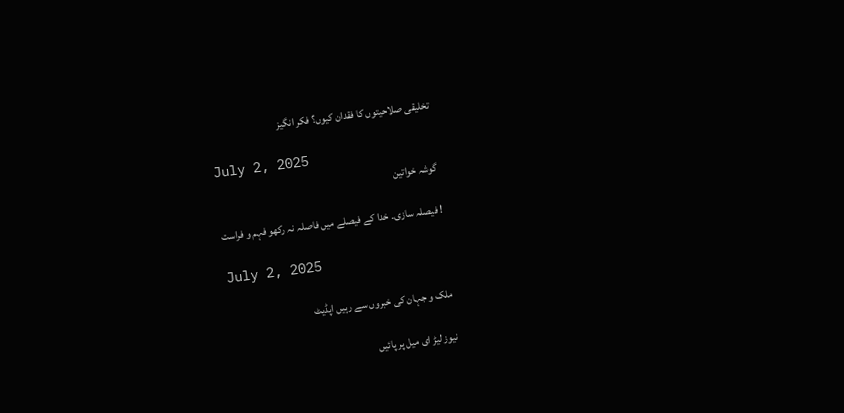تخلیقی صلاحیتوں کا فقدان کیوں؟ فکر انگیز

July 2, 2025
گوشہ خواتین

! فیصلہ سازی۔ خدا کے فیصلے میں فاصلہ نہ رکھو فہم و فراست

July 2, 2025

ملک و جہان کی خبروں سے رہیں اپڈیٹ

نیوز لیڑ ای میل پر پائیں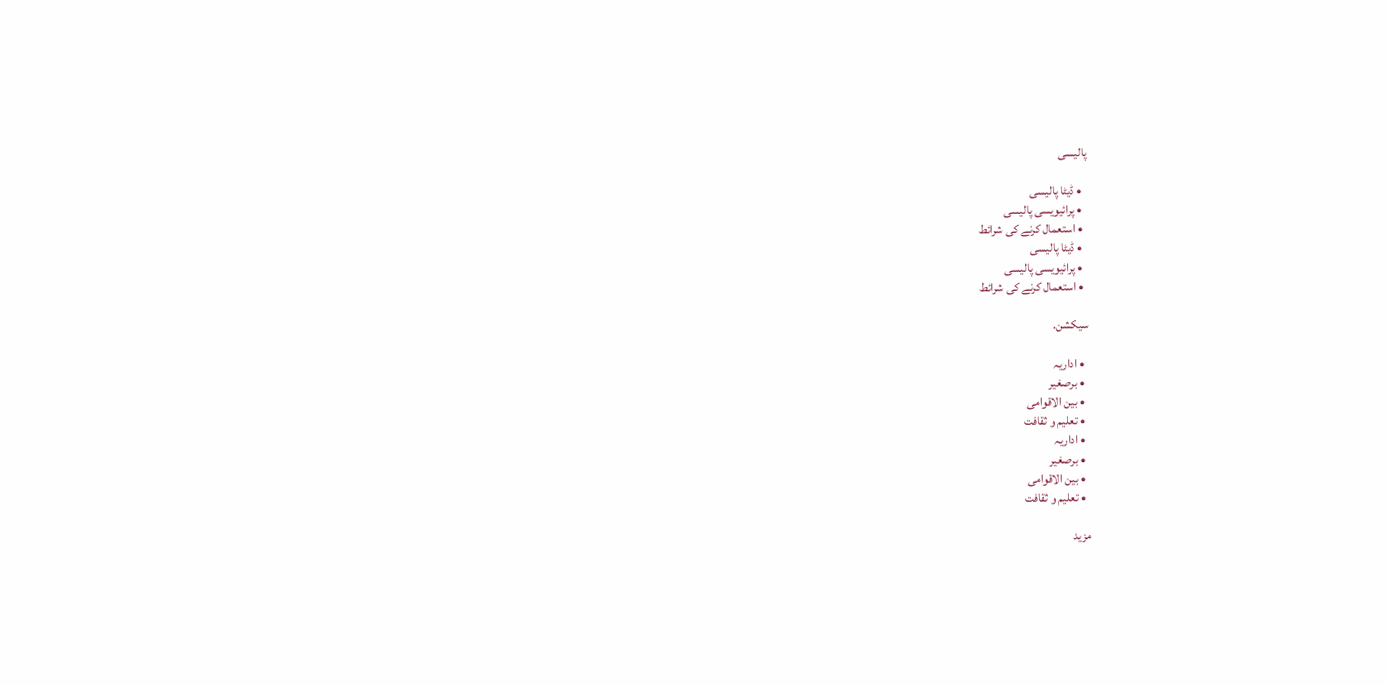پالیسی

  • ڈیٹا پالیسی
  • پرائیویسی پالیسی
  • استعمال کرنے کی شرائط
  • ڈیٹا پالیسی
  • پرائیویسی پالیسی
  • استعمال کرنے کی شرائط

سیکشن.

  • اداریہ
  • برصغیر
  • بین الاقوامی
  • تعلیم و ثقافت
  • اداریہ
  • برصغیر
  • بین الاقوامی
  • تعلیم و ثقافت

مزید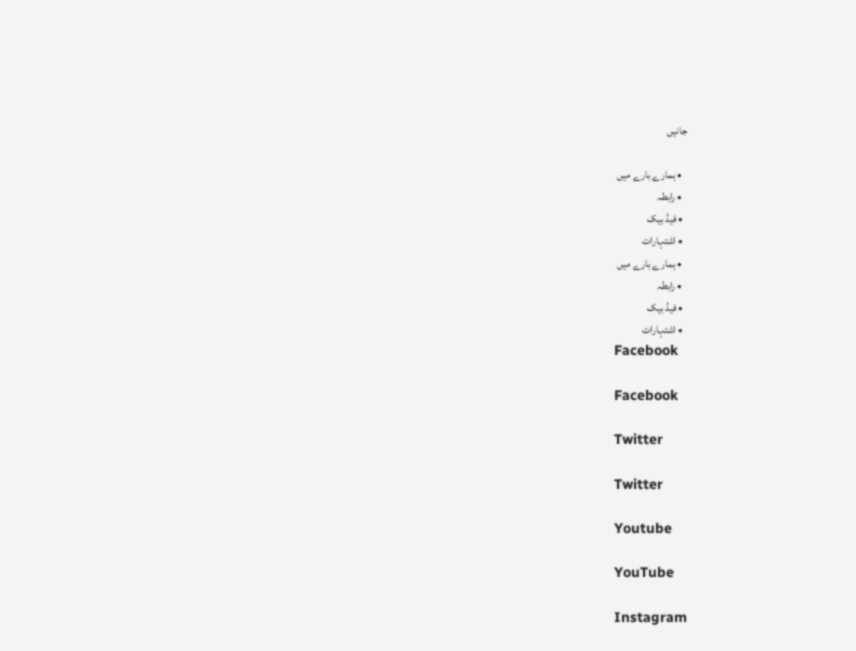جانیں

  • ہمارے بارے میں
  • رابطہ
  • فیڈ بیک
  • اشتہارات
  • ہمارے بارے میں
  • رابطہ
  • فیڈ بیک
  • اشتہارات
Facebook

Facebook

Twitter

Twitter

Youtube

YouTube

Instagram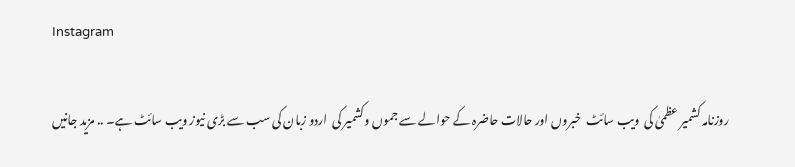Instagram

روزنامہ کشمیر عظمیٰ کی  ویب سائٹ  خبروں اور حالات حاضرہ کے حوالے سے جموں وکشمیر کی  اردو زبان کی سب سے بڑی نیوز ویب سائٹ ہے۔ .. مزید جانیں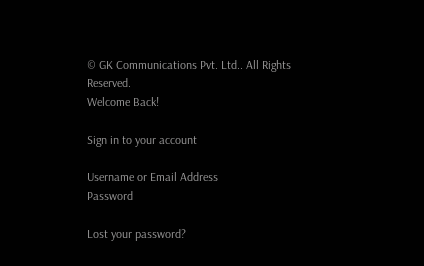© GK Communications Pvt. Ltd.. All Rights Reserved.
Welcome Back!

Sign in to your account

Username or Email Address
Password

Lost your password?